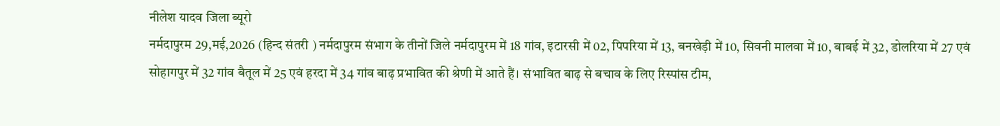नीलेश यादव जिला ब्यूरो
नर्मदापुरम 29,मई,2026 (हिन्द संतरी ) नर्मदापुरम संभाग के तीनों जिले नर्मदापुरम में 18 गांव, इटारसी में 02, पिपरिया में 13, बनखेड़ी में 10, सिवनी मालवा में 10, बाबई में 32, डोलरिया में 27 एवं सोहागपुर में 32 गांव बैतूल में 25 एवं हरदा में 34 गांव बाढ़ प्रभावित की श्रेणी में आते हैं। संभावित बाढ़ से बचाव के लिए रिस्पांस टीम,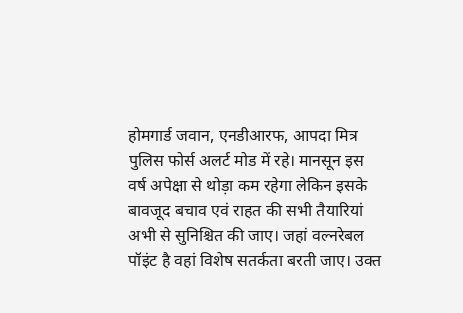होमगार्ड जवान, एनडीआरफ, आपदा मित्र पुलिस फोर्स अलर्ट मोड में रहे। मानसून इस वर्ष अपेक्षा से थोड़ा कम रहेगा लेकिन इसके बावजूद बचाव एवं राहत की सभी तैयारियां अभी से सुनिश्चित की जाए। जहां वल्नरेबल पॉइंट है वहां विशेष सतर्कता बरती जाए। उक्त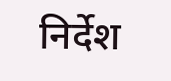निर्देश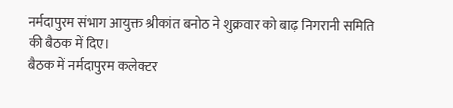नर्मदापुरम संभाग आयुक्त श्रीकांत बनोठ ने शुक्रवार को बाढ़ निगरानी समिति की बैठक में दिए।
बैठक में नर्मदापुरम कलेक्टर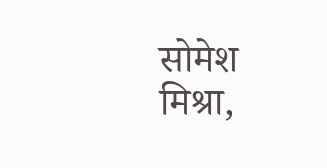सोमेश मिश्रा,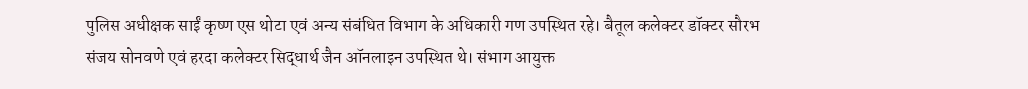पुलिस अधीक्षक साईं कृष्ण एस थोटा एवं अन्य संबंधित विभाग के अधिकारी गण उपस्थित रहे। बैतूल कलेक्टर डॉक्टर सौरभ संजय सोनवणे एवं हरदा कलेक्टर सिद्धार्थ जैन ऑनलाइन उपस्थित थे। संभाग आयुक्त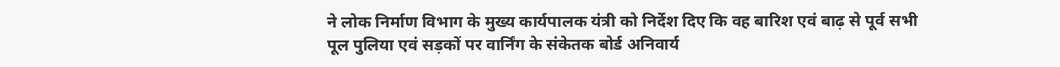ने लोक निर्माण विभाग के मुख्य कार्यपालक यंत्री को निर्देश दिए कि वह बारिश एवं बाढ़ से पूर्व सभी पूल पुलिया एवं सड़कों पर वार्निंग के संकेतक बोर्ड अनिवार्य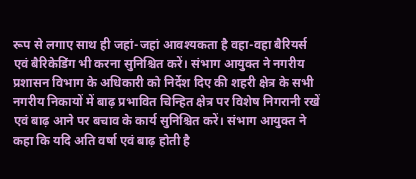रूप से लगाए साथ ही जहां-जहां आवश्यकता है वहा-वहा बैरियर्स एवं बैरिकेडिंग भी करना सुनिश्चित करें। संभाग आयुक्त ने नगरीय प्रशासन विभाग के अधिकारी को निर्देश दिए की शहरी क्षेत्र के सभी नगरीय निकायों में बाढ़ प्रभावित चिन्हित क्षेत्र पर विशेष निगरानी रखें एवं बाढ़ आने पर बचाव के कार्य सुनिश्चित करें। संभाग आयुक्त ने कहा कि यदि अति वर्षा एवं बाढ़ होती है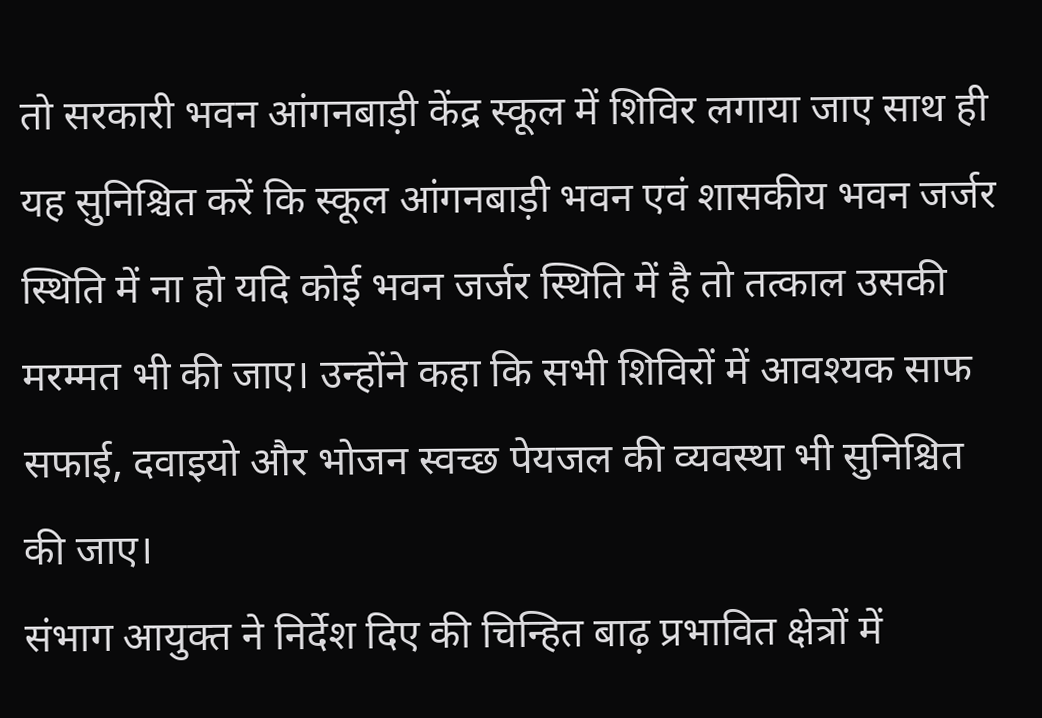तो सरकारी भवन आंगनबाड़ी केंद्र स्कूल में शिविर लगाया जाए साथ ही यह सुनिश्चित करें कि स्कूल आंगनबाड़ी भवन एवं शासकीय भवन जर्जर स्थिति में ना हो यदि कोई भवन जर्जर स्थिति में है तो तत्काल उसकी मरम्मत भी की जाए। उन्होंने कहा कि सभी शिविरों में आवश्यक साफ सफाई, दवाइयो और भोजन स्वच्छ पेयजल की व्यवस्था भी सुनिश्चित की जाए।
संभाग आयुक्त ने निर्देश दिए की चिन्हित बाढ़ प्रभावित क्षेत्रों में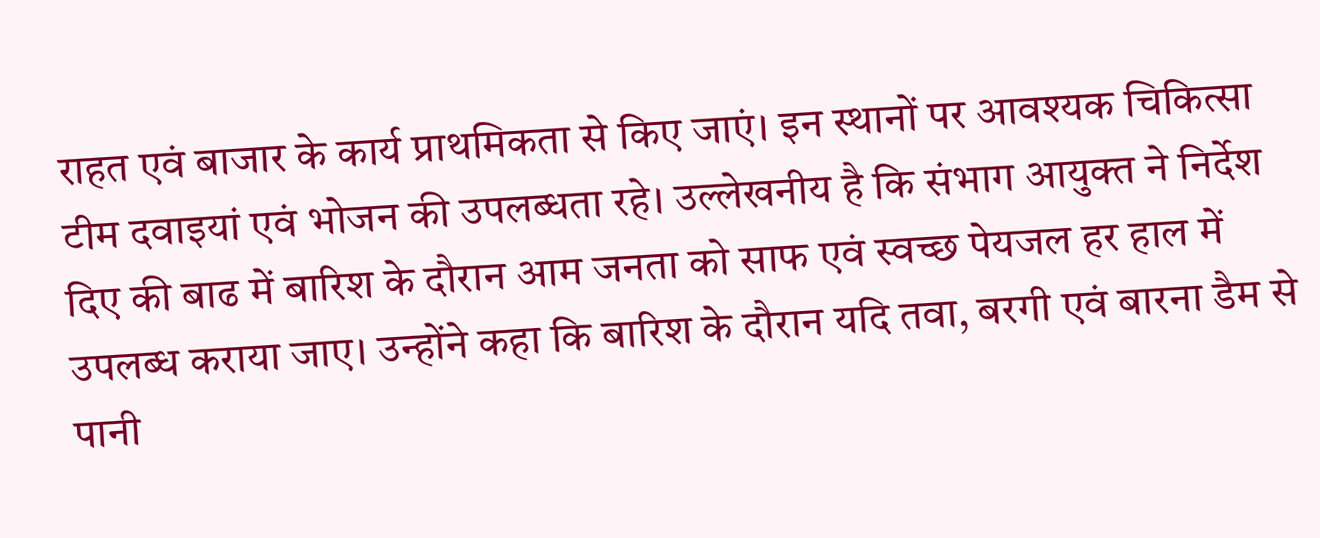राहत एवं बाजार के कार्य प्राथमिकता से किए जाएं। इन स्थानों पर आवश्यक चिकित्सा टीम दवाइयां एवं भोजन की उपलब्धता रहे। उल्लेखनीय है कि संभाग आयुक्त ने निर्देश दिए की बाढ में बारिश के दौरान आम जनता को साफ एवं स्वच्छ पेयजल हर हाल में उपलब्ध कराया जाए। उन्होंने कहा कि बारिश के दौरान यदि तवा, बरगी एवं बारना डैम से पानी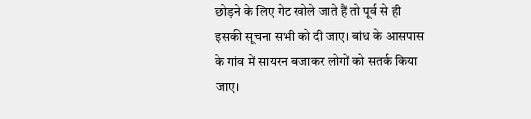छोड़ने के लिए गेट खोले जाते हैं तो पूर्व से ही इसकी सूचना सभी को दी जाए। बांध के आसपास के गांव में सायरन बजाकर लोगों को सतर्क किया जाए।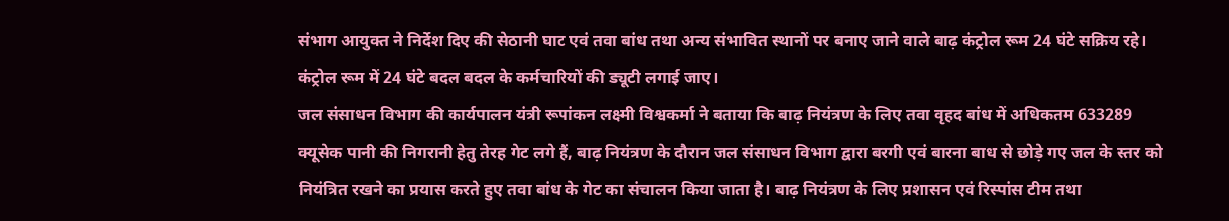संभाग आयुक्त ने निर्देश दिए की सेठानी घाट एवं तवा बांध तथा अन्य संभावित स्थानों पर बनाए जाने वाले बाढ़ कंट्रोल रूम 24 घंटे सक्रिय रहे। कंट्रोल रूम में 24 घंटे बदल बदल के कर्मचारियों की ड्यूटी लगाई जाए।
जल संसाधन विभाग की कार्यपालन यंत्री रूपांकन लक्ष्मी विश्वकर्मा ने बताया कि बाढ़ नियंत्रण के लिए तवा वृहद बांध में अधिकतम 633289 क्यूसेक पानी की निगरानी हेतु तेरह गेट लगे हैं, बाढ़ नियंत्रण के दौरान जल संसाधन विभाग द्वारा बरगी एवं बारना बाध से छोड़े गए जल के स्तर को नियंत्रित रखने का प्रयास करते हुए तवा बांध के गेट का संचालन किया जाता है। बाढ़ नियंत्रण के लिए प्रशासन एवं रिस्पांस टीम तथा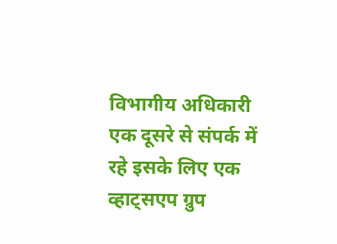विभागीय अधिकारी एक दूसरे से संपर्क में रहे इसके लिए एक व्हाट्सएप ग्रुप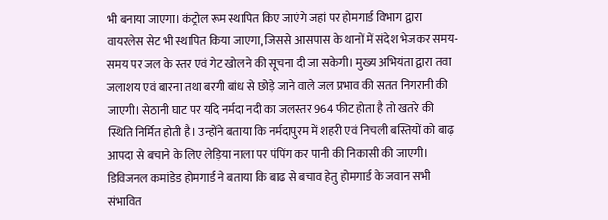भी बनाया जाएगा। कंट्रोल रूम स्थापित किए जाएंगे जहां पर होमगार्ड विभाग द्वारा वायरलेस सेट भी स्थापित किया जाएगा, जिससे आसपास के थानों में संदेश भेजकर समय-समय पर जल के स्तर एवं गेट खोलने की सूचना दी जा सकेगी। मुख्य अभियंता द्वारा तवा जलाशय एवं बारना तथा बरगी बांध से छोड़े जाने वाले जल प्रभाव की सतत निगरानी की जाएगी। सेठानी घाट पर यदि नर्मदा नदी का जलस्तर 964 फीट होता है तो खतरे की स्थिति निर्मित होती है। उन्होंने बताया कि नर्मदापुरम में शहरी एवं निचली बस्तियों को बाढ़ आपदा से बचाने के लिए लेड़िया नाला पर पंपिंग कर पानी की निकासी की जाएगी।
डिविजनल कमांडेड होमगार्ड ने बताया कि बाढ से बचाव हेतु होमगार्ड के जवान सभी संभावित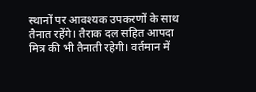स्थानों पर आवश्यक उपकरणों के साथ तैनात रहेंगे। तैराक दल सहित आपदा मित्र की भी तैनाती रहेगी। वर्तमान में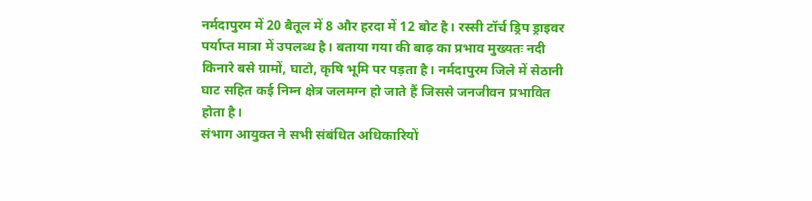नर्मदापुरम में 20 बैतूल में 8 और हरदा में 12 बोट है। रस्सी टॉर्च ड्रिप ड्राइवर पर्याप्त मात्रा में उपलब्ध है। बताया गया की बाढ़ का प्रभाव मुख्यतः नदी किनारे बसे ग्रामों, घाटो, कृषि भूमि पर पड़ता है। नर्मदापुरम जिले में सेठानी घाट सहित कई निम्न क्षेत्र जलमग्न हो जाते हैं जिससे जनजीवन प्रभावित होता है।
संभाग आयुक्त ने सभी संबंधित अधिकारियों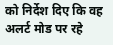को निर्देश दिए कि वह अलर्ट मोड पर रहे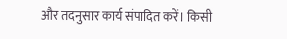और तदनुसार कार्य संपादित करें। किसी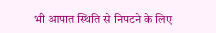भी आपात स्थिति से निपटने के लिए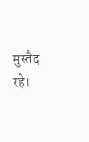मुस्तैद रहे।